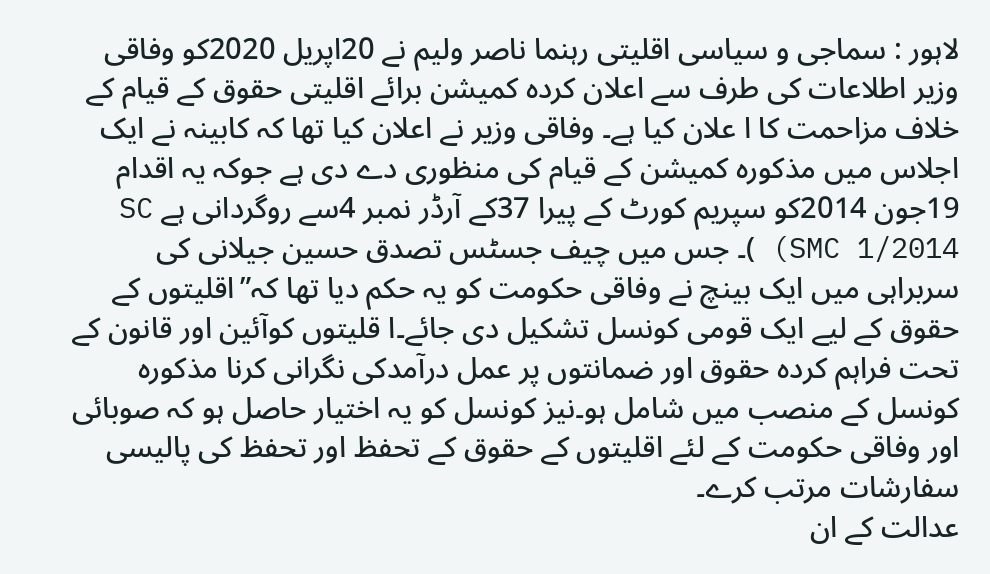لاہور : سماجی و سیاسی اقلیتی رہنما ناصر ولیم نے 20اپریل 2020کو وفاقی وزیر اطلاعات کی طرف سے اعلان کردہ کمیشن برائے اقلیتی حقوق کے قیام کے خلاف مزاحمت کا ا علان کیا ہے۔ وفاقی وزیر نے اعلان کیا تھا کہ کابینہ نے ایک اجلاس میں مذکورہ کمیشن کے قیام کی منظوری دے دی ہے جوکہ یہ اقدام 19جون 2014کو سپریم کورٹ کے پیرا 37کے آرڈر نمبر 4سے روگردانی ہے SC SMC 1/2014) )۔ جس میں چیف جسٹس تصدق حسین جیلانی کی سربراہی میں ایک بینچ نے وفاقی حکومت کو یہ حکم دیا تھا کہ”اقلیتوں کے حقوق کے لیے ایک قومی کونسل تشکیل دی جائے۔ا قلیتوں کوآئین اور قانون کے تحت فراہم کردہ حقوق اور ضمانتوں پر عمل درآمدکی نگرانی کرنا مذکورہ کونسل کے منصب میں شامل ہو۔نیز کونسل کو یہ اختیار حاصل ہو کہ صوبائی اور وفاقی حکومت کے لئے اقلیتوں کے حقوق کے تحفظ اور تحفظ کی پالیسی سفارشات مرتب کرے۔
عدالت کے ان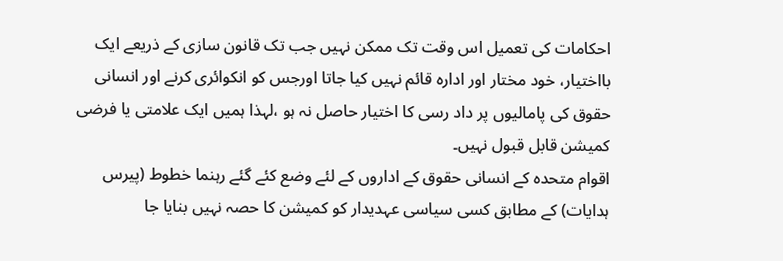احکامات کی تعمیل اس وقت تک ممکن نہیں جب تک قانون سازی کے ذریعے ایک بااختیار، خود مختار اور ادارہ قائم نہیں کیا جاتا اورجس کو انکوائری کرنے اور انسانی حقوق کی پامالیوں پر داد رسی کا اختیار حاصل نہ ہو ،لہذا ہمیں ایک علامتی یا فرضی کمیشن قابل قبول نہیں۔
اقوام متحدہ کے انسانی حقوق کے اداروں کے لئے وضع کئے گئے رہنما خطوط (پیرس ہدایات) کے مطابق کسی سیاسی عہدیدار کو کمیشن کا حصہ نہیں بنایا جا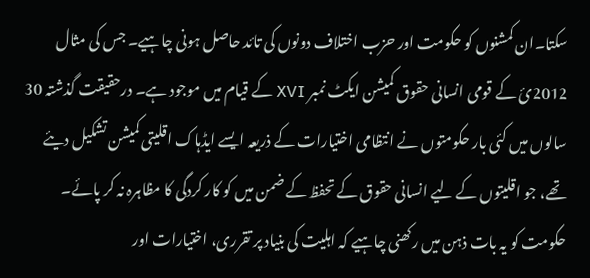سکتا۔ان کمشنوں کو حکومت اور حزب اختلاف دونوں کی تائد حاصل ہونی چاہیے۔ جس کی مثال 2012ئ کے قومی انسانی حقوق کمیشن ایکٹ نمبر XVI کے قیام میں موجود ہے۔ درحقیقت گذشتہ 30 سالوں میں کئی بار حکومتوں نے انتظامی اختیارات کے ذریعہ ایسے ایڈہاک اقلیتی کمیشن تشکیل دیئے تھے، جو اقلیتوں کے لیے انسانی حقوق کے تحفظ کے ضمن میں کو کار کردگی کا مظاہرہ نہ کر پائے۔ حکومت کو یہ بات ذہن میں رکھنی چاہیے کہ اہلیت کی بنیاد پر تقرری، اختیارات اور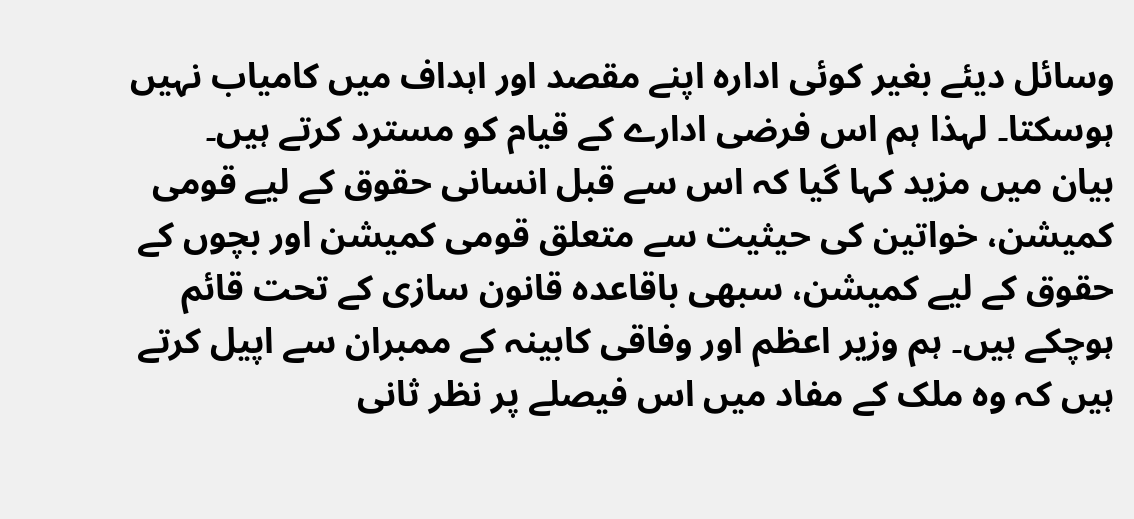وسائل دیئے بغیر کوئی ادارہ اپنے مقصد اور اہداف میں کامیاب نہیں ہوسکتا۔ لہذا ہم اس فرضی ادارے کے قیام کو مسترد کرتے ہیں۔
بیان میں مزید کہا گیا کہ اس سے قبل انسانی حقوق کے لیے قومی کمیشن، خواتین کی حیثیت سے متعلق قومی کمیشن اور بچوں کے حقوق کے لیے کمیشن، سبھی باقاعدہ قانون سازی کے تحت قائم ہوچکے ہیں۔ ہم وزیر اعظم اور وفاقی کابینہ کے ممبران سے اپیل کرتے ہیں کہ وہ ملک کے مفاد میں اس فیصلے پر نظر ثانی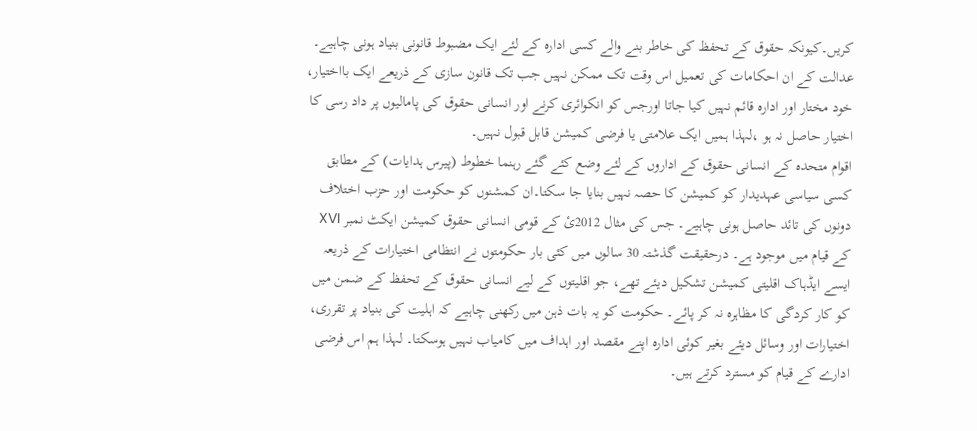کریں۔کیونکہ حقوق کے تحفظ کی خاطر بنے والے کسی ادارہ کے لئے ایک مضبوط قانونی بنیاد ہونی چاہیے۔
عدالت کے ان احکامات کی تعمیل اس وقت تک ممکن نہیں جب تک قانون سازی کے ذریعے ایک بااختیار، خود مختار اور ادارہ قائم نہیں کیا جاتا اورجس کو انکوائری کرنے اور انسانی حقوق کی پامالیوں پر داد رسی کا اختیار حاصل نہ ہو ،لہذا ہمیں ایک علامتی یا فرضی کمیشن قابل قبول نہیں۔
اقوام متحدہ کے انسانی حقوق کے اداروں کے لئے وضع کئے گئے رہنما خطوط (پیرس ہدایات) کے مطابق کسی سیاسی عہدیدار کو کمیشن کا حصہ نہیں بنایا جا سکتا۔ان کمشنوں کو حکومت اور حزب اختلاف دونوں کی تائد حاصل ہونی چاہیے۔ جس کی مثال 2012ئ کے قومی انسانی حقوق کمیشن ایکٹ نمبر XVI کے قیام میں موجود ہے۔ درحقیقت گذشتہ 30 سالوں میں کئی بار حکومتوں نے انتظامی اختیارات کے ذریعہ ایسے ایڈہاک اقلیتی کمیشن تشکیل دیئے تھے، جو اقلیتوں کے لیے انسانی حقوق کے تحفظ کے ضمن میں کو کار کردگی کا مظاہرہ نہ کر پائے۔ حکومت کو یہ بات ذہن میں رکھنی چاہیے کہ اہلیت کی بنیاد پر تقرری، اختیارات اور وسائل دیئے بغیر کوئی ادارہ اپنے مقصد اور اہداف میں کامیاب نہیں ہوسکتا۔ لہذا ہم اس فرضی ادارے کے قیام کو مسترد کرتے ہیں۔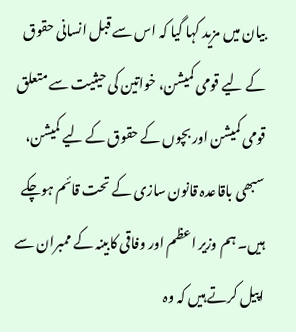بیان میں مزید کہا گیا کہ اس سے قبل انسانی حقوق کے لیے قومی کمیشن، خواتین کی حیثیت سے متعلق قومی کمیشن اور بچوں کے حقوق کے لیے کمیشن، سبھی باقاعدہ قانون سازی کے تحت قائم ہوچکے ہیں۔ ہم وزیر اعظم اور وفاقی کابینہ کے ممبران سے اپیل کرتے ہیں کہ وہ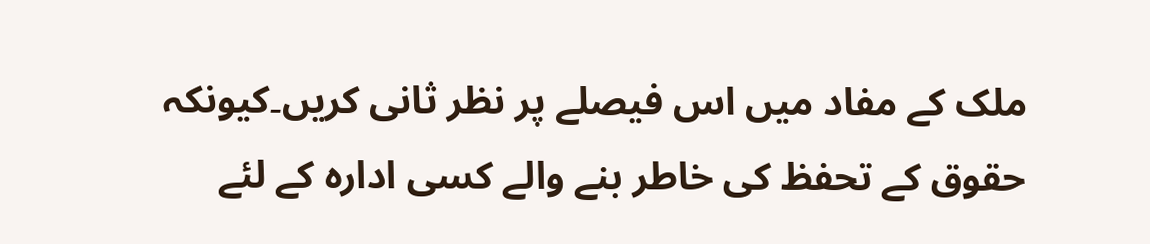ملک کے مفاد میں اس فیصلے پر نظر ثانی کریں۔کیونکہ حقوق کے تحفظ کی خاطر بنے والے کسی ادارہ کے لئے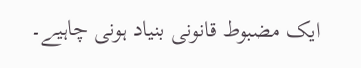ایک مضبوط قانونی بنیاد ہونی چاہیے۔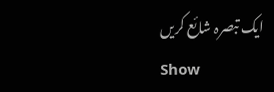ایک تبصرہ شائع کریں
Show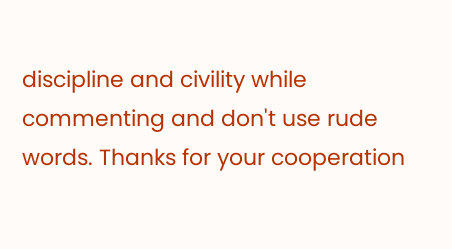discipline and civility while commenting and don't use rude words. Thanks for your cooperation